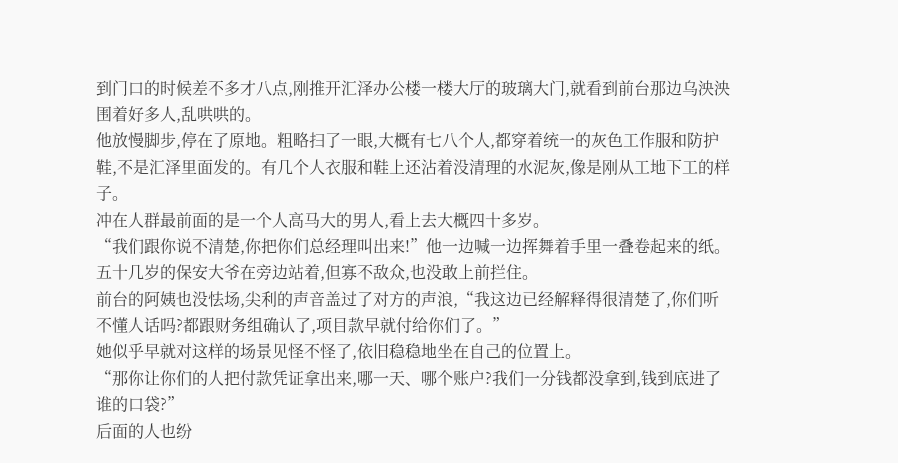到门口的时候差不多才八点,刚推开汇泽办公楼一楼大厅的玻璃大门,就看到前台那边乌泱泱围着好多人,乱哄哄的。
他放慢脚步,停在了原地。粗略扫了一眼,大概有七八个人,都穿着统一的灰色工作服和防护鞋,不是汇泽里面发的。有几个人衣服和鞋上还沾着没清理的水泥灰,像是刚从工地下工的样子。
冲在人群最前面的是一个人高马大的男人,看上去大概四十多岁。
“我们跟你说不清楚,你把你们总经理叫出来!”他一边喊一边挥舞着手里一叠卷起来的纸。
五十几岁的保安大爷在旁边站着,但寡不敌众,也没敢上前拦住。
前台的阿姨也没怯场,尖利的声音盖过了对方的声浪,“我这边已经解释得很清楚了,你们听不懂人话吗?都跟财务组确认了,项目款早就付给你们了。”
她似乎早就对这样的场景见怪不怪了,依旧稳稳地坐在自己的位置上。
“那你让你们的人把付款凭证拿出来,哪一天、哪个账户?我们一分钱都没拿到,钱到底进了谁的口袋?”
后面的人也纷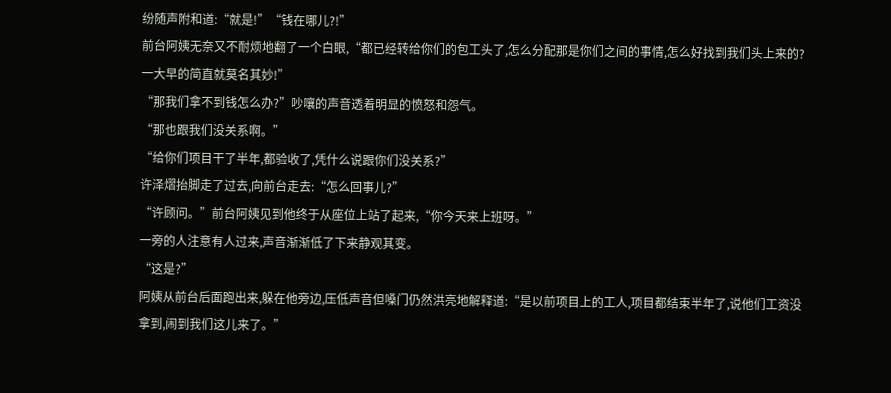纷随声附和道:“就是!”“钱在哪儿?!”
前台阿姨无奈又不耐烦地翻了一个白眼,“都已经转给你们的包工头了,怎么分配那是你们之间的事情,怎么好找到我们头上来的?一大早的简直就莫名其妙!”
“那我们拿不到钱怎么办?”吵嚷的声音透着明显的愤怒和怨气。
“那也跟我们没关系啊。”
“给你们项目干了半年,都验收了,凭什么说跟你们没关系?”
许泽熠抬脚走了过去,向前台走去:“怎么回事儿?”
“许顾问。”前台阿姨见到他终于从座位上站了起来,“你今天来上班呀。”
一旁的人注意有人过来,声音渐渐低了下来静观其变。
“这是?”
阿姨从前台后面跑出来,躲在他旁边,压低声音但嗓门仍然洪亮地解释道:“是以前项目上的工人,项目都结束半年了,说他们工资没拿到,闹到我们这儿来了。”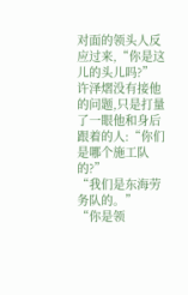对面的领头人反应过来,“你是这儿的头儿吗?”
许泽熠没有接他的问题,只是打量了一眼他和身后跟着的人:“你们是哪个施工队的?”
“我们是东海劳务队的。”
“你是领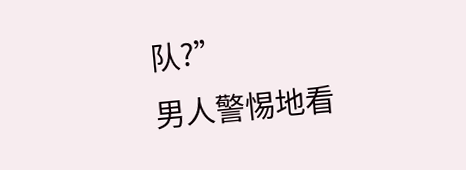队?”
男人警惕地看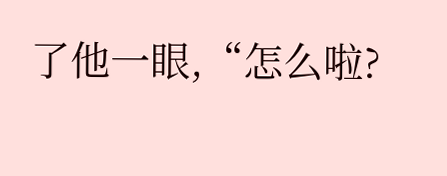了他一眼,“怎么啦?